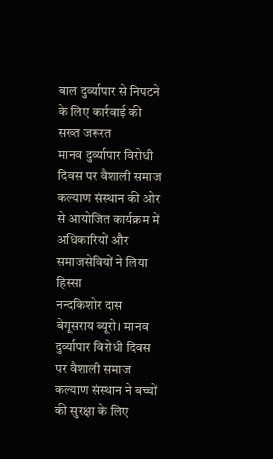बाल दुर्व्यापार से निपटने के लिए कार्रवाई की सख्त जरूरत
मानव दुर्व्यापार विरोधी दिवस पर वैशाली समाज कल्याण संस्थान की ओर से आयोजित कार्यक्रम में अधिकारियों और समाजसेवियों ने लिया हिस्सा
नन्दकिशोर दास
बेगूसराय ब्यूरो। मानव दुर्व्यापार विरोधी दिवस पर वैशाली समाज कल्याण संस्थान ने बच्चों की सुरक्षा के लिए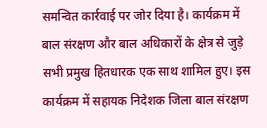समन्वित कार्रवाई पर जोर दिया है। कार्यक्रम में बाल संरक्षण और बाल अधिकारों के क्षेत्र से जुड़े सभी प्रमुख हितधारक एक साथ शामिल हुए। इस कार्यक्रम में सहायक निदेशक जिला बाल संरक्षण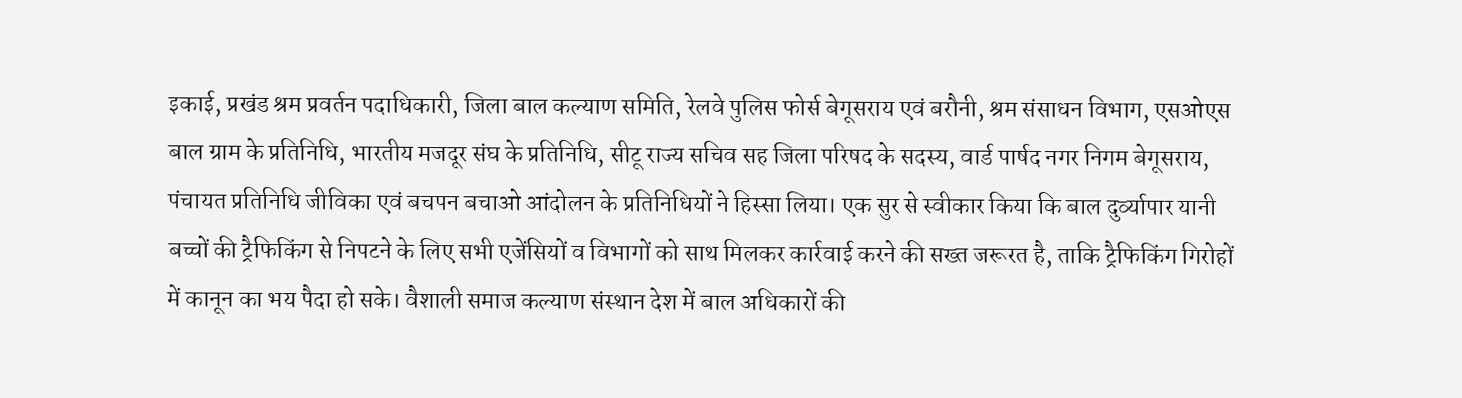इकाई, प्रखंड श्रम प्रवर्तन पदाधिकारी, जिला बाल कल्याण समिति, रेलवे पुलिस फोर्स बेगूसराय एवं बरौनी, श्रम संसाधन विभाग, एसओएस बाल ग्राम के प्रतिनिधि, भारतीय मजदूर संघ के प्रतिनिधि, सीटू राज्य सचिव सह जिला परिषद के सदस्य, वार्ड पार्षद नगर निगम बेगूसराय, पंचायत प्रतिनिधि जीविका एवं बचपन बचाओ आंदोलन के प्रतिनिधियों ने हिस्सा लिया। एक सुर से स्वीकार किया कि बाल दुर्व्यापार यानी बच्चों की ट्रैफिकिंग से निपटने के लिए सभी एजेंसियों व विभागों को साथ मिलकर कार्रवाई करने की सख्त जरूरत है, ताकि ट्रैफिकिंग गिरोहों में कानून का भय पैदा हो सके। वैशाली समाज कल्याण संस्थान देश में बाल अधिकारों की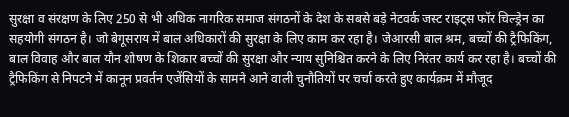सुरक्षा व संरक्षण के लिए 250 से भी अधिक नागरिक समाज संगठनों के देश के सबसे बड़े नेटवर्क जस्ट राइट्स फॉर चिल्ड्रेन का सहयोगी संगठन है। जो बेगूसराय में बाल अधिकारों की सुरक्षा के लिए काम कर रहा है। जेआरसी बाल श्रम, बच्चों की ट्रैफिकिंग, बाल विवाह और बाल यौन शोषण के शिकार बच्चों की सुरक्षा और न्याय सुनिश्चित करने के लिए निरंतर कार्य कर रहा है। बच्चों की ट्रैफिकिंग से निपटने में कानून प्रवर्तन एजेंसियों के सामने आने वाली चुनौतियों पर चर्चा करते हुए कार्यक्रम में मौजूद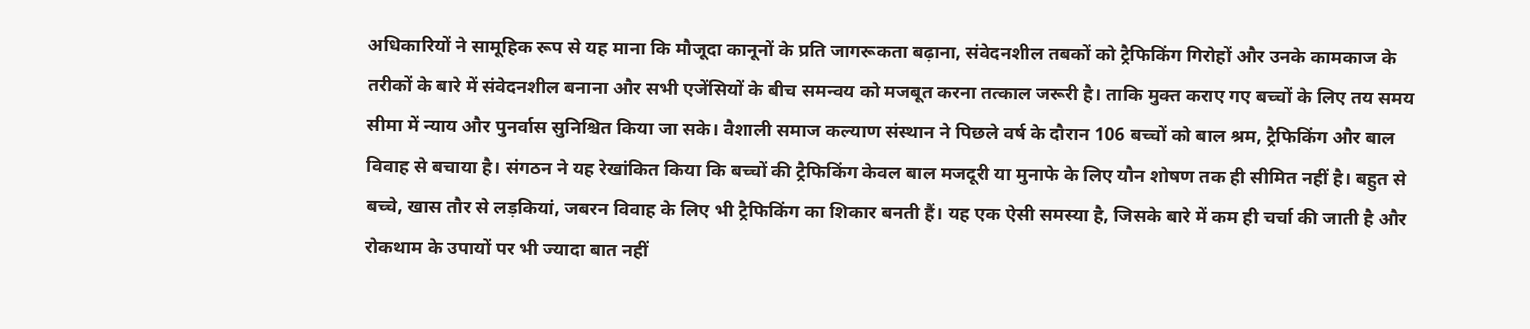अधिकारियों ने सामूहिक रूप से यह माना कि मौजूदा कानूनों के प्रति जागरूकता बढ़ाना, संवेदनशील तबकों को ट्रैफिकिंग गिरोहों और उनके कामकाज के तरीकों के बारे में संवेदनशील बनाना और सभी एजेंसियों के बीच समन्वय को मजबूत करना तत्काल जरूरी है। ताकि मुक्त कराए गए बच्चों के लिए तय समय सीमा में न्याय और पुनर्वास सुनिश्चित किया जा सके। वैशाली समाज कल्याण संस्थान ने पिछले वर्ष के दौरान 106 बच्चों को बाल श्रम, ट्रैफिकिंग और बाल विवाह से बचाया है। संगठन ने यह रेखांकित किया कि बच्चों की ट्रैफिकिंग केवल बाल मजदूरी या मुनाफे के लिए यौन शोषण तक ही सीमित नहीं है। बहुत से बच्चे, खास तौर से लड़कियां, जबरन विवाह के लिए भी ट्रैफिकिंग का शिकार बनती हैं। यह एक ऐसी समस्या है, जिसके बारे में कम ही चर्चा की जाती है और रोकथाम के उपायों पर भी ज्यादा बात नहीं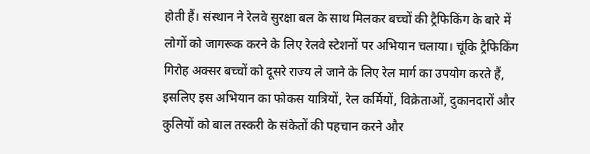होती हैं। संस्थान ने रेलवे सुरक्षा बल के साथ मिलकर बच्चों की ट्रैफिकिंग के बारे में लोगों को जागरूक करने के लिए रेलवे स्टेशनों पर अभियान चलाया। चूंकि ट्रैफिकिंग गिरोह अक्सर बच्चों को दूसरे राज्य ले जाने के लिए रेल मार्ग का उपयोग करते हैं, इसलिए इस अभियान का फोकस यात्रियों, रेल कर्मियों, विक्रेताओं, दुकानदारों और कुलियों को बाल तस्करी के संकेतों की पहचान करने और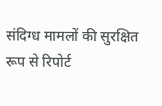संदिग्ध मामलों की सुरक्षित रूप से रिपोर्ट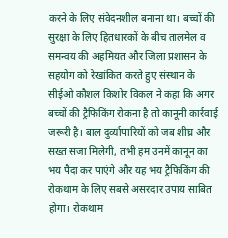करने के लिए संवेदनशील बनाना था। बच्चों की सुरक्षा के लिए हितधारकों के बीच तालमेल व समन्वय की अहमियत और जिला प्रशासन के सहयोग को रेखांकित करते हुए संस्थान के सीईओ कौशल किशोर विकल ने कहा कि अगर बच्चों की ट्रैफिकिंग रोकना है तो कानूनी कार्रवाई जरूरी है। बाल दुर्व्यापारियों को जब शीघ्र और सख्त सजा मिलेगी, तभी हम उनमें कानून का भय पैदा कर पाएंगे और यह भय ट्रैफिकिंग की रोकथाम के लिए सबसे असरदार उपाय साबित होगा। रोकथाम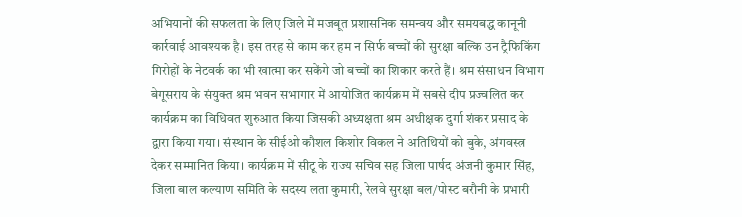अभियानों की सफलता के लिए जिले में मजबूत प्रशासनिक समन्वय और समयबद्ध कानूनी कार्रवाई आवश्यक है। इस तरह से काम कर हम न सिर्फ बच्चों की सुरक्षा बल्कि उन ट्रैफिकिंग गिरोहों के नेटवर्क का भी खात्मा कर सकेंगे जो बच्चों का शिकार करते हैं। श्रम संसाधन विभाग बेगूसराय के संयुक्त श्रम भवन सभागार में आयोजित कार्यक्रम में सबसे दीप प्रज्वलित कर कार्यक्रम का विधिवत शुरुआत किया जिसकी अध्यक्षता श्रम अधीक्षक दुर्गा शंकर प्रसाद के द्वारा किया गया। संस्थान के सीईओ कौशल किशोर विकल ने अतिथियों को बुके, अंगवस्त्र देकर सम्मानित किया। कार्यक्रम में सीटू के राज्य सचिव सह जिला पार्षद अंजनी कुमार सिंह, जिला बाल कल्याण समिति के सदस्य लता कुमारी, रेलवे सुरक्षा बल/पोस्ट बरौनी के प्रभारी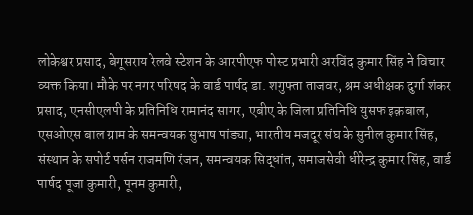लोकेश्वर प्रसाद, बेगूसराय रेलवे स्टेशन के आरपीएफ पोस्ट प्रभारी अरविंद कुमार सिंह ने विचार व्यक्त किया। मौके पर नगर परिषद के वार्ड पार्षद डा. शगुफ्ता ताजवर, श्रम अधीक्षक दुर्गा शंकर प्रसाद, एनसीएलपी के प्रतिनिधि रामानंद सागर, एबीए के जिला प्रतिनिधि युसफ इक़बाल, एसओएस बाल ग्राम के समन्वयक सुभाष पांड्या, भारतीय मजदूर संघ के सुनील कुमार सिंह, संस्थान के सपोर्ट पर्सन राजमणि रंजन, समन्वयक सिद्धांत, समाजसेवी धीरेन्द्र कुमार सिंह, वार्ड पार्षद पूजा कुमारी, पूनम कुमारी,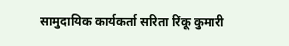सामुदायिक कार्यकर्ता सरिता रिंकू कुमारी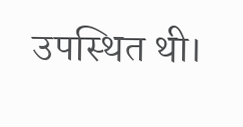उपस्थित थी।